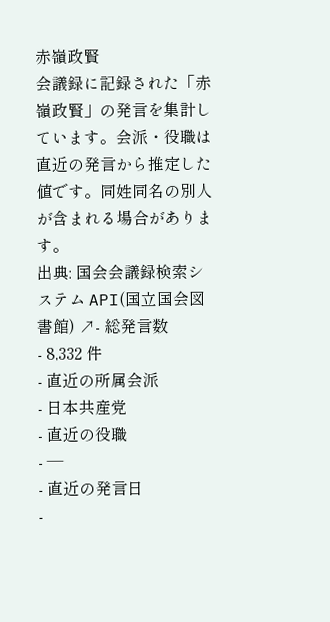赤嶺政賢
会議録に記録された「赤嶺政賢」の発言を集計しています。会派・役職は直近の発言から推定した値です。同姓同名の別人が含まれる場合があります。
出典: 国会会議録検索システム API(国立国会図書館) ↗- 総発言数
- 8,332 件
- 直近の所属会派
- 日本共産党
- 直近の役職
- —
- 直近の発言日
-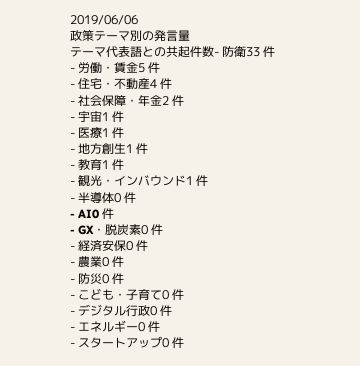2019/06/06
政策テーマ別の発言量
テーマ代表語との共起件数- 防衛33 件
- 労働・賃金5 件
- 住宅・不動産4 件
- 社会保障・年金2 件
- 宇宙1 件
- 医療1 件
- 地方創生1 件
- 教育1 件
- 観光・インバウンド1 件
- 半導体0 件
- AI0 件
- GX・脱炭素0 件
- 経済安保0 件
- 農業0 件
- 防災0 件
- こども・子育て0 件
- デジタル行政0 件
- エネルギー0 件
- スタートアップ0 件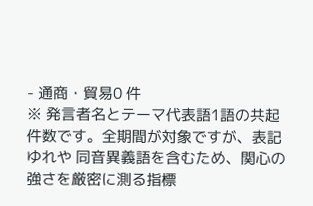- 通商・貿易0 件
※ 発言者名とテーマ代表語1語の共起件数です。全期間が対象ですが、表記ゆれや 同音異義語を含むため、関心の強さを厳密に測る指標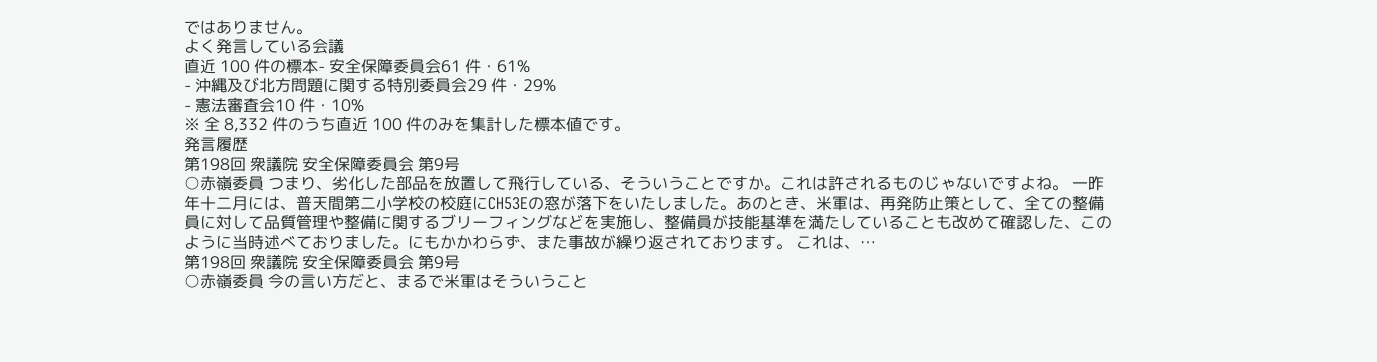ではありません。
よく発言している会議
直近 100 件の標本- 安全保障委員会61 件・61%
- 沖縄及び北方問題に関する特別委員会29 件・29%
- 憲法審査会10 件・10%
※ 全 8,332 件のうち直近 100 件のみを集計した標本値です。
発言履歴
第198回 衆議院 安全保障委員会 第9号
○赤嶺委員 つまり、劣化した部品を放置して飛行している、そういうことですか。これは許されるものじゃないですよね。 一昨年十二月には、普天間第二小学校の校庭にCH53Eの窓が落下をいたしました。あのとき、米軍は、再発防止策として、全ての整備員に対して品質管理や整備に関するブリーフィングなどを実施し、整備員が技能基準を満たしていることも改めて確認した、このように当時述べておりました。にもかかわらず、また事故が繰り返されております。 これは、…
第198回 衆議院 安全保障委員会 第9号
○赤嶺委員 今の言い方だと、まるで米軍はそういうこと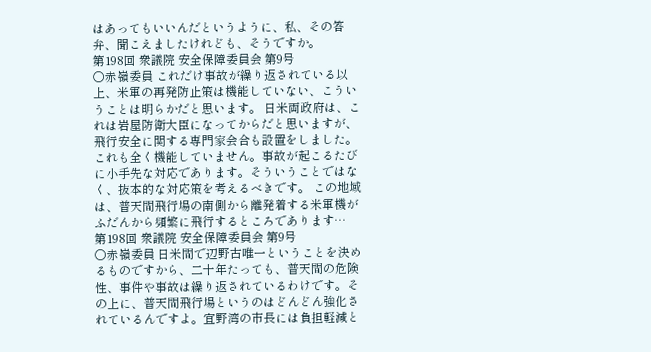はあってもいいんだというように、私、その答弁、聞こえましたけれども、そうですか。
第198回 衆議院 安全保障委員会 第9号
○赤嶺委員 これだけ事故が繰り返されている以上、米軍の再発防止策は機能していない、こういうことは明らかだと思います。 日米両政府は、これは岩屋防衛大臣になってからだと思いますが、飛行安全に関する専門家会合も設置をしました。これも全く機能していません。事故が起こるたびに小手先な対応であります。そういうことではなく、抜本的な対応策を考えるべきです。 この地域は、普天間飛行場の南側から離発着する米軍機がふだんから頻繁に飛行するところであります…
第198回 衆議院 安全保障委員会 第9号
○赤嶺委員 日米間で辺野古唯一ということを決めるものですから、二十年たっても、普天間の危険性、事件や事故は繰り返されているわけです。その上に、普天間飛行場というのはどんどん強化されているんですよ。宜野湾の市長には負担軽減と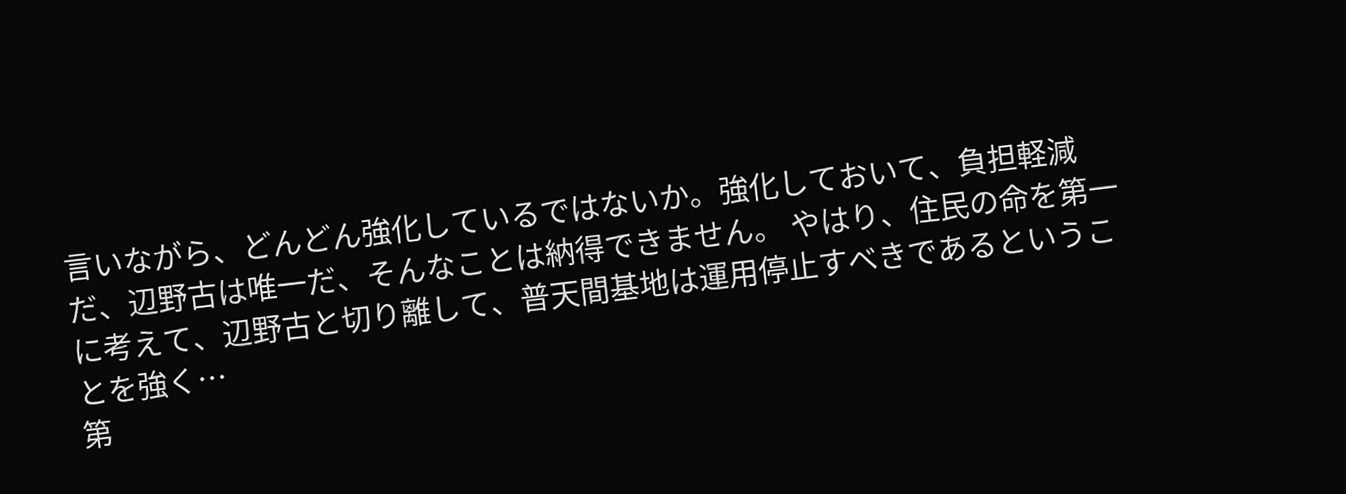言いながら、どんどん強化しているではないか。強化しておいて、負担軽減だ、辺野古は唯一だ、そんなことは納得できません。 やはり、住民の命を第一に考えて、辺野古と切り離して、普天間基地は運用停止すべきであるということを強く…
第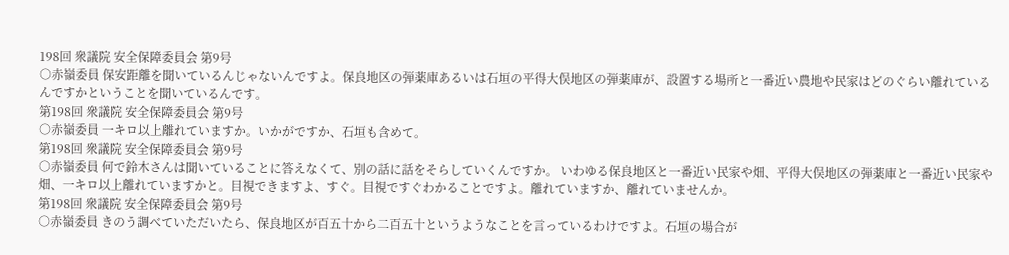198回 衆議院 安全保障委員会 第9号
○赤嶺委員 保安距離を聞いているんじゃないんですよ。保良地区の弾薬庫あるいは石垣の平得大俣地区の弾薬庫が、設置する場所と一番近い農地や民家はどのぐらい離れているんですかということを聞いているんです。
第198回 衆議院 安全保障委員会 第9号
○赤嶺委員 一キロ以上離れていますか。いかがですか、石垣も含めて。
第198回 衆議院 安全保障委員会 第9号
○赤嶺委員 何で鈴木さんは聞いていることに答えなくて、別の話に話をそらしていくんですか。 いわゆる保良地区と一番近い民家や畑、平得大俣地区の弾薬庫と一番近い民家や畑、一キロ以上離れていますかと。目視できますよ、すぐ。目視ですぐわかることですよ。離れていますか、離れていませんか。
第198回 衆議院 安全保障委員会 第9号
○赤嶺委員 きのう調べていただいたら、保良地区が百五十から二百五十というようなことを言っているわけですよ。石垣の場合が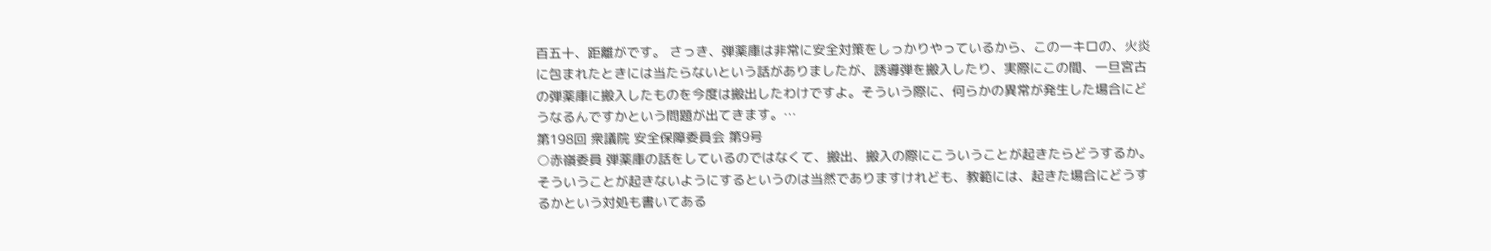百五十、距離がです。 さっき、弾薬庫は非常に安全対策をしっかりやっているから、この一キロの、火炎に包まれたときには当たらないという話がありましたが、誘導弾を搬入したり、実際にこの間、一旦宮古の弾薬庫に搬入したものを今度は搬出したわけですよ。そういう際に、何らかの異常が発生した場合にどうなるんですかという問題が出てきます。…
第198回 衆議院 安全保障委員会 第9号
○赤嶺委員 弾薬庫の話をしているのではなくて、搬出、搬入の際にこういうことが起きたらどうするか。そういうことが起きないようにするというのは当然でありますけれども、教範には、起きた場合にどうするかという対処も書いてある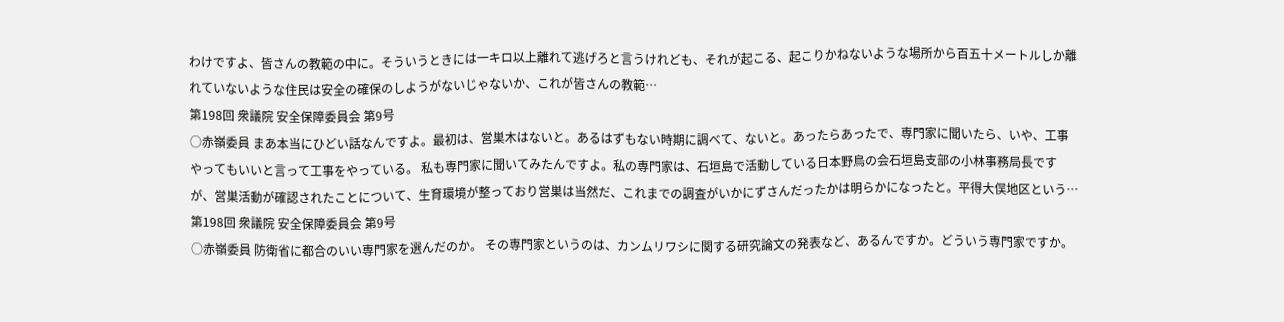わけですよ、皆さんの教範の中に。そういうときには一キロ以上離れて逃げろと言うけれども、それが起こる、起こりかねないような場所から百五十メートルしか離れていないような住民は安全の確保のしようがないじゃないか、これが皆さんの教範…
第198回 衆議院 安全保障委員会 第9号
○赤嶺委員 まあ本当にひどい話なんですよ。最初は、営巣木はないと。あるはずもない時期に調べて、ないと。あったらあったで、専門家に聞いたら、いや、工事やってもいいと言って工事をやっている。 私も専門家に聞いてみたんですよ。私の専門家は、石垣島で活動している日本野鳥の会石垣島支部の小林事務局長ですが、営巣活動が確認されたことについて、生育環境が整っており営巣は当然だ、これまでの調査がいかにずさんだったかは明らかになったと。平得大俣地区という…
第198回 衆議院 安全保障委員会 第9号
○赤嶺委員 防衛省に都合のいい専門家を選んだのか。 その専門家というのは、カンムリワシに関する研究論文の発表など、あるんですか。どういう専門家ですか。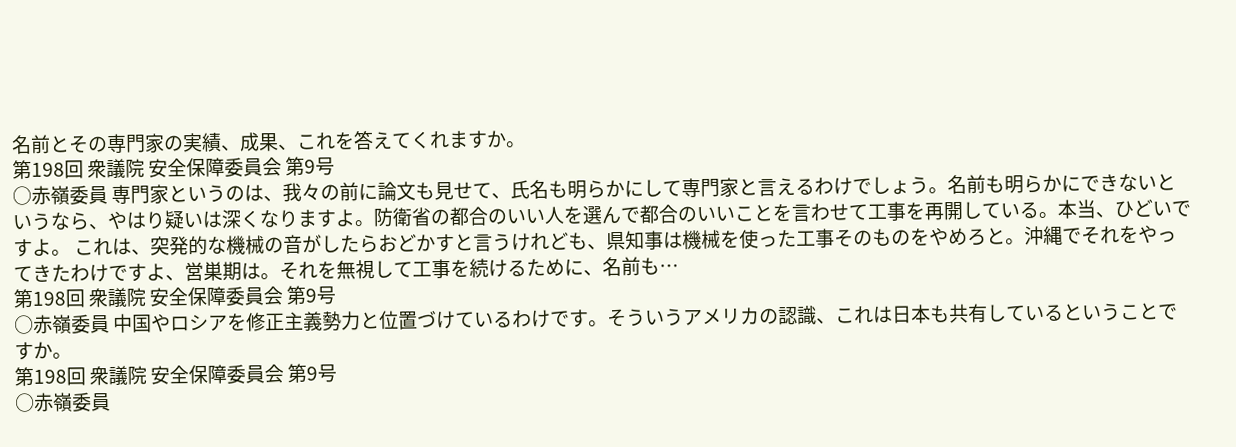名前とその専門家の実績、成果、これを答えてくれますか。
第198回 衆議院 安全保障委員会 第9号
○赤嶺委員 専門家というのは、我々の前に論文も見せて、氏名も明らかにして専門家と言えるわけでしょう。名前も明らかにできないというなら、やはり疑いは深くなりますよ。防衛省の都合のいい人を選んで都合のいいことを言わせて工事を再開している。本当、ひどいですよ。 これは、突発的な機械の音がしたらおどかすと言うけれども、県知事は機械を使った工事そのものをやめろと。沖縄でそれをやってきたわけですよ、営巣期は。それを無視して工事を続けるために、名前も…
第198回 衆議院 安全保障委員会 第9号
○赤嶺委員 中国やロシアを修正主義勢力と位置づけているわけです。そういうアメリカの認識、これは日本も共有しているということですか。
第198回 衆議院 安全保障委員会 第9号
○赤嶺委員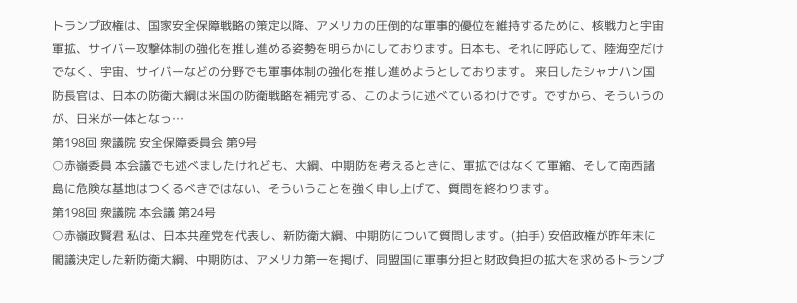トランプ政権は、国家安全保障戦略の策定以降、アメリカの圧倒的な軍事的優位を維持するために、核戦力と宇宙軍拡、サイバー攻撃体制の強化を推し進める姿勢を明らかにしております。日本も、それに呼応して、陸海空だけでなく、宇宙、サイバーなどの分野でも軍事体制の強化を推し進めようとしております。 来日したシャナハン国防長官は、日本の防衛大綱は米国の防衛戦略を補完する、このように述べているわけです。ですから、そういうのが、日米が一体となっ…
第198回 衆議院 安全保障委員会 第9号
○赤嶺委員 本会議でも述べましたけれども、大綱、中期防を考えるときに、軍拡ではなくて軍縮、そして南西諸島に危険な基地はつくるべきではない、そういうことを強く申し上げて、質問を終わります。
第198回 衆議院 本会議 第24号
○赤嶺政賢君 私は、日本共産党を代表し、新防衛大綱、中期防について質問します。(拍手) 安倍政権が昨年末に閣議決定した新防衛大綱、中期防は、アメリカ第一を掲げ、同盟国に軍事分担と財政負担の拡大を求めるトランプ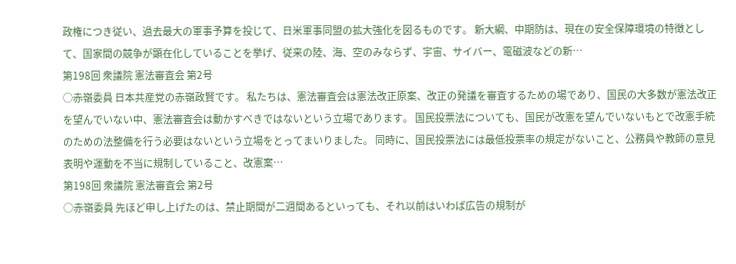政権につき従い、過去最大の軍事予算を投じて、日米軍事同盟の拡大強化を図るものです。 新大綱、中期防は、現在の安全保障環境の特徴として、国家間の競争が顕在化していることを挙げ、従来の陸、海、空のみならず、宇宙、サイバー、電磁波などの新…
第198回 衆議院 憲法審査会 第2号
○赤嶺委員 日本共産党の赤嶺政賢です。 私たちは、憲法審査会は憲法改正原案、改正の発議を審査するための場であり、国民の大多数が憲法改正を望んでいない中、憲法審査会は動かすべきではないという立場であります。 国民投票法についても、国民が改憲を望んでいないもとで改憲手続のための法整備を行う必要はないという立場をとってまいりました。 同時に、国民投票法には最低投票率の規定がないこと、公務員や教師の意見表明や運動を不当に規制していること、改憲案…
第198回 衆議院 憲法審査会 第2号
○赤嶺委員 先ほど申し上げたのは、禁止期間が二週間あるといっても、それ以前はいわば広告の規制が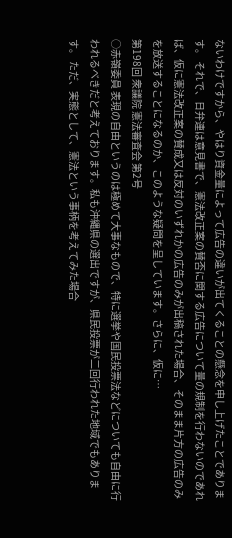ないわけですから、やはり資金量によって広告の違いが出てくることの懸念を申し上げたことであります。 それで、日弁連は意見書で、憲法改正案の賛否に関する広告について量の規制を行わないのであれば、仮に憲法改正案の賛成又は反対のいずれかの広告のみが出稿された場合、そのまま片方の広告のみを放送することになるのか、このような疑問を呈しています。さらに、仮に…
第198回 衆議院 憲法審査会 第2号
○赤嶺委員 表現の自由というのは極めて大事なもので、特に選挙や国民投票法などについても自由に行われるべきだと考えております。私も沖縄県の選出ですが、県民投票が二回行われた地域でもあります。 ただ、実態として、憲法という事柄を考えてみた場合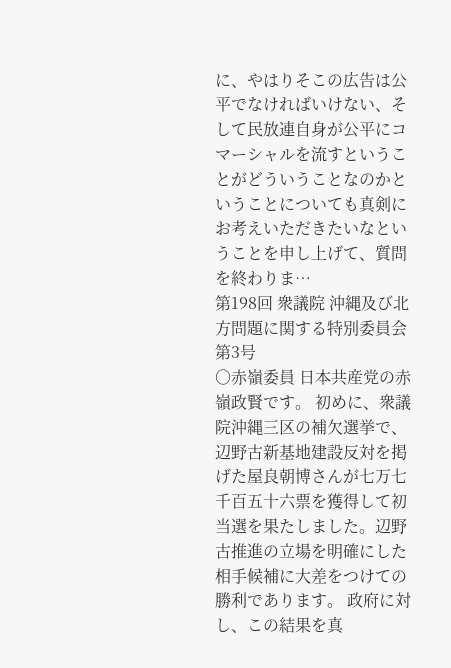に、やはりそこの広告は公平でなければいけない、そして民放連自身が公平にコマーシャルを流すということがどういうことなのかということについても真剣にお考えいただきたいなということを申し上げて、質問を終わりま…
第198回 衆議院 沖縄及び北方問題に関する特別委員会 第3号
○赤嶺委員 日本共産党の赤嶺政賢です。 初めに、衆議院沖縄三区の補欠選挙で、辺野古新基地建設反対を掲げた屋良朝博さんが七万七千百五十六票を獲得して初当選を果たしました。辺野古推進の立場を明確にした相手候補に大差をつけての勝利であります。 政府に対し、この結果を真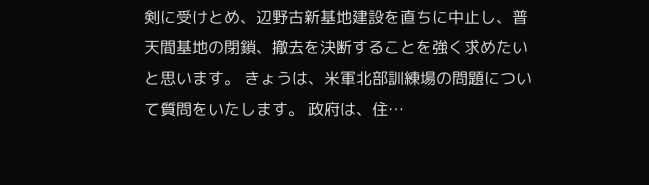剣に受けとめ、辺野古新基地建設を直ちに中止し、普天間基地の閉鎖、撤去を決断することを強く求めたいと思います。 きょうは、米軍北部訓練場の問題について質問をいたします。 政府は、住…